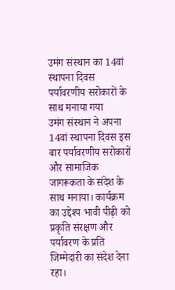उमंग संस्थान का 14वां स्थापना दिवस पर्यावरणीय सरोकारों के साथ मनाया गया
उमंग संस्थान ने अपना 14वां स्थापना दिवस इस बार पर्यावरणीय सरोकारों और सामाजिक जागरूकता के संदेश के साथ मनाया। कार्यक्रम का उद्देश्य भावी पीढ़ी को प्रकृति संरक्षण और पर्यावरण के प्रति जिम्मेदारी का संदेश देना रहा।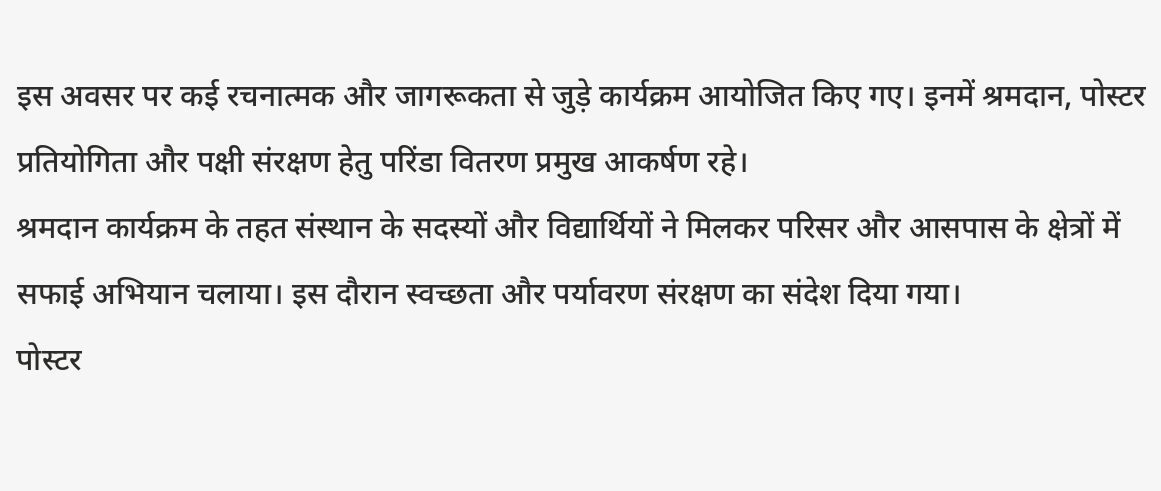इस अवसर पर कई रचनात्मक और जागरूकता से जुड़े कार्यक्रम आयोजित किए गए। इनमें श्रमदान, पोस्टर प्रतियोगिता और पक्षी संरक्षण हेतु परिंडा वितरण प्रमुख आकर्षण रहे।
श्रमदान कार्यक्रम के तहत संस्थान के सदस्यों और विद्यार्थियों ने मिलकर परिसर और आसपास के क्षेत्रों में सफाई अभियान चलाया। इस दौरान स्वच्छता और पर्यावरण संरक्षण का संदेश दिया गया।
पोस्टर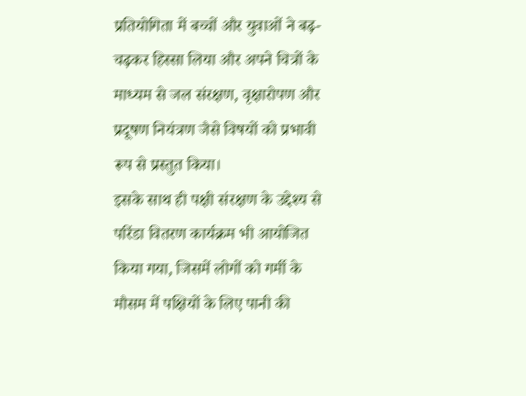प्रतियोगिता में बच्चों और युवाओं ने बढ़-चढ़कर हिस्सा लिया और अपने चित्रों के माध्यम से जल संरक्षण, वृक्षारोपण और प्रदूषण नियंत्रण जैसे विषयों को प्रभावी रूप से प्रस्तुत किया।
इसके साथ ही पक्षी संरक्षण के उद्देश्य से परिंडा वितरण कार्यक्रम भी आयोजित किया गया, जिसमें लोगों को गर्मी के मौसम में पक्षियों के लिए पानी की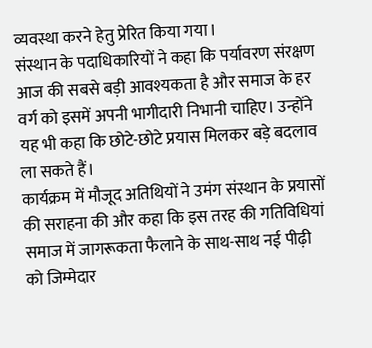व्यवस्था करने हेतु प्रेरित किया गया।
संस्थान के पदाधिकारियों ने कहा कि पर्यावरण संरक्षण आज की सबसे बड़ी आवश्यकता है और समाज के हर वर्ग को इसमें अपनी भागीदारी निभानी चाहिए। उन्होंने यह भी कहा कि छोटे-छोटे प्रयास मिलकर बड़े बदलाव ला सकते हैं।
कार्यक्रम में मौजूद अतिथियों ने उमंग संस्थान के प्रयासों की सराहना की और कहा कि इस तरह की गतिविधियां समाज में जागरूकता फैलाने के साथ-साथ नई पीढ़ी को जिम्मेदार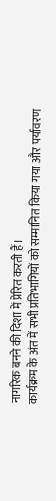नागरिक बनने की दिशा में प्रेरित करती हैं।
कार्यक्रम के अंत में सभी प्रतिभागियों को सम्मानित किया गया और पर्यावरण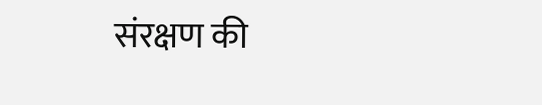संरक्षण की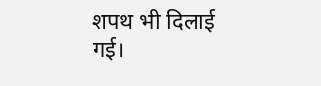शपथ भी दिलाई गई।